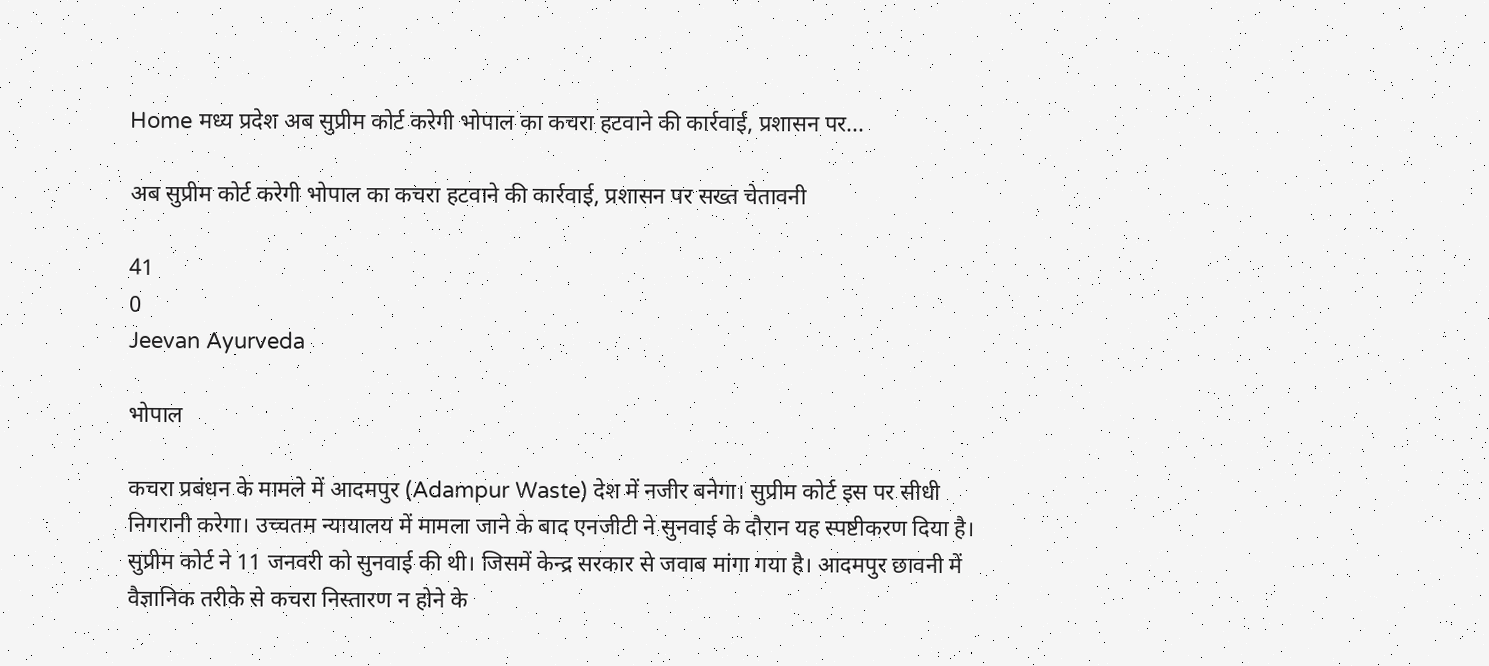Home मध्य प्रदेश अब सुप्रीम कोर्ट करेगी भोपाल का कचरा हटवाने की कार्रवाई, प्रशासन पर...

अब सुप्रीम कोर्ट करेगी भोपाल का कचरा हटवाने की कार्रवाई, प्रशासन पर सख्त चेतावनी

41
0
Jeevan Ayurveda

भोपाल

कचरा प्रबंधन के मामले में आदमपुर (Adampur Waste) देश में नजीर बनेगा। सुप्रीम कोर्ट इस पर सीधी निगरानी करेगा। उच्चतम न्यायालय में मामला जाने के बाद एनजीटी ने सुनवाई के दौरान यह स्पष्टीकरण दिया है। सुप्रीम कोर्ट ने 11 जनवरी को सुनवाई की थी। जिसमें केन्द्र सरकार से जवाब मांगा गया है। आदमपुर छावनी में वैज्ञानिक तरीके से कचरा निस्तारण न होने के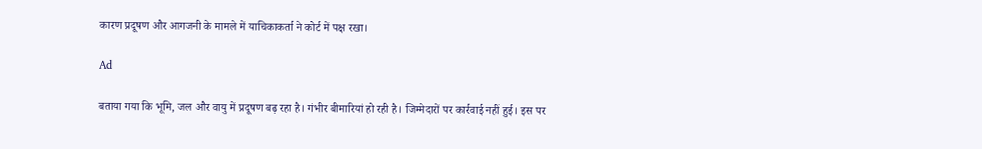कारण प्रदूषण और आगजनी के मामले में याचिकाकर्ता ने कोर्ट में पक्ष रखा।

Ad

बताया गया कि भूमि, जल और वायु में प्रदूषण बढ़ रहा है। गंभीर बीमारियां हो रही है। जिम्मेदारों पर कार्रवाई नहीं हुई। इस पर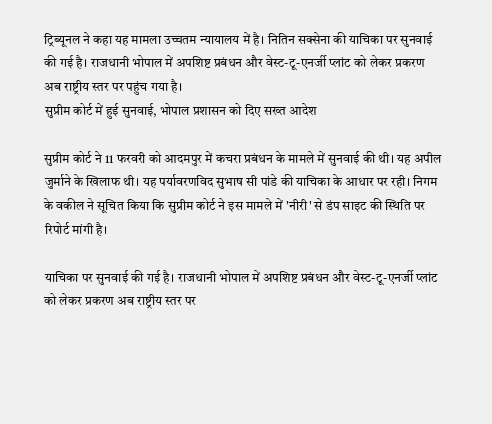ट्रिब्यूनल ने कहा यह मामला उच्चतम न्यायालय में है। नितिन सक्सेना की याचिका पर सुनवाई की गई है। राजधानी भोपाल में अपशिष्ट प्रबंधन और वेस्ट-टू-एनर्जी प्लांट को लेकर प्रकरण अब राष्ट्रीय स्तर पर पहुंच गया है।
सुप्रीम कोर्ट में हुई सुनवाई, भोपाल प्रशासन को दिए सख्त आदेश

सुप्रीम कोर्ट ने 11 फरवरी को आदमपुर में कचरा प्रबंधन के मामले में सुनवाई की थी। यह अपील जुर्माने के खिलाफ थी। यह पर्यावरणविद सुभाष सी पांडे की याचिका के आधार पर रही। निगम के वकील ने सूचित किया कि सुप्रीम कोर्ट ने इस मामले में 'नीरी' से डंप साइट की स्थिति पर रिपोर्ट मांगी है।

याचिका पर सुनवाई की गई है। राजधानी भोपाल में अपशिष्ट प्रबंधन और वेस्ट-टू-एनर्जी प्लांट को लेकर प्रकरण अब राष्ट्रीय स्तर पर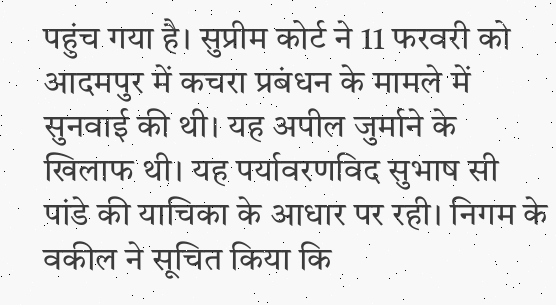पहुंच गया है। सुप्रीम कोर्ट ने 11 फरवरी को आदमपुर में कचरा प्रबंधन के मामले में सुनवाई की थी। यह अपील जुर्माने के खिलाफ थी। यह पर्यावरणविद सुभाष सी पांडे की याचिका के आधार पर रही। निगम के वकील ने सूचित किया कि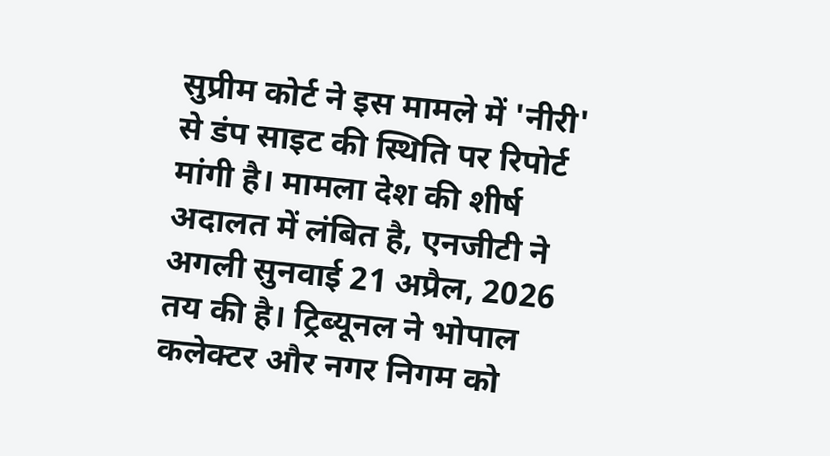सुप्रीम कोर्ट ने इस मामले में 'नीरी' से डंप साइट की स्थिति पर रिपोर्ट मांगी है। मामला देश की शीर्ष अदालत में लंबित है, एनजीटी ने अगली सुनवाई 21 अप्रैल, 2026 तय की है। ट्रिब्यूनल ने भोपाल कलेक्टर और नगर निगम को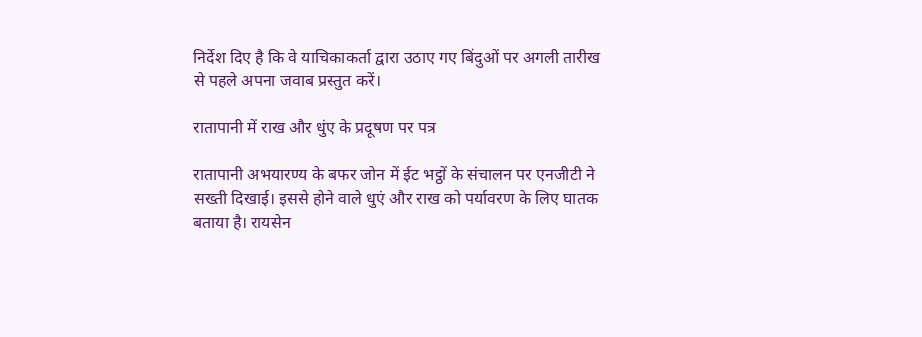निर्देश दिए है कि वे याचिकाकर्ता द्वारा उठाए गए बिंदुओं पर अगली तारीख से पहले अपना जवाब प्रस्तुत करें।

रातापानी में राख और धुंए के प्रदूषण पर पत्र

रातापानी अभयारण्य के बफर जोन में ईट भट्ठों के संचालन पर एनजीटी ने सख्ती दिखाई। इससे होने वाले धुएं और राख को पर्यावरण के लिए घातक बताया है। रायसेन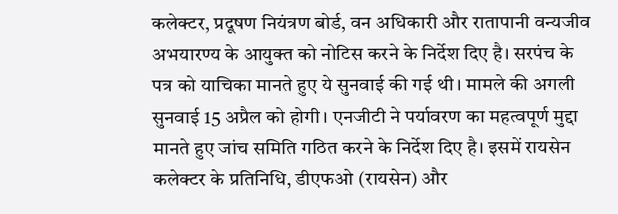कलेक्टर, प्रदूषण नियंत्रण बोर्ड, वन अधिकारी और रातापानी वन्यजीव अभयारण्य के आयुक्त को नोटिस करने के निर्देश दिए है। सरपंच के पत्र को याचिका मानते हुए ये सुनवाई की गई थी। मामले की अगली सुनवाई 15 अप्रैल को होगी। एनजीटी ने पर्यावरण का महत्वपूर्ण मुद्दा मानते हुए जांच समिति गठित करने के निर्देश दिए है। इसमें रायसेन कलेक्टर के प्रतिनिधि, डीएफओ (रायसेन) और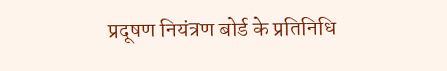प्रदूषण नियंत्रण बोर्ड के प्रतिनिधि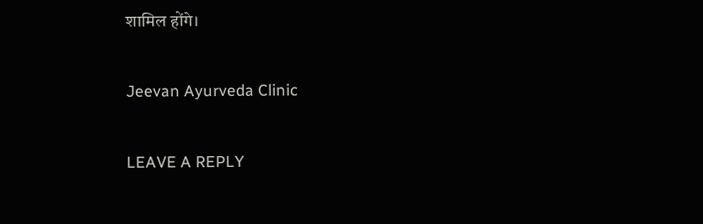शामिल होंगे।

Jeevan Ayurveda Clinic

LEAVE A REPLY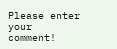Please enter your comment!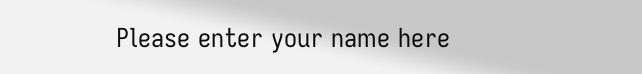Please enter your name here